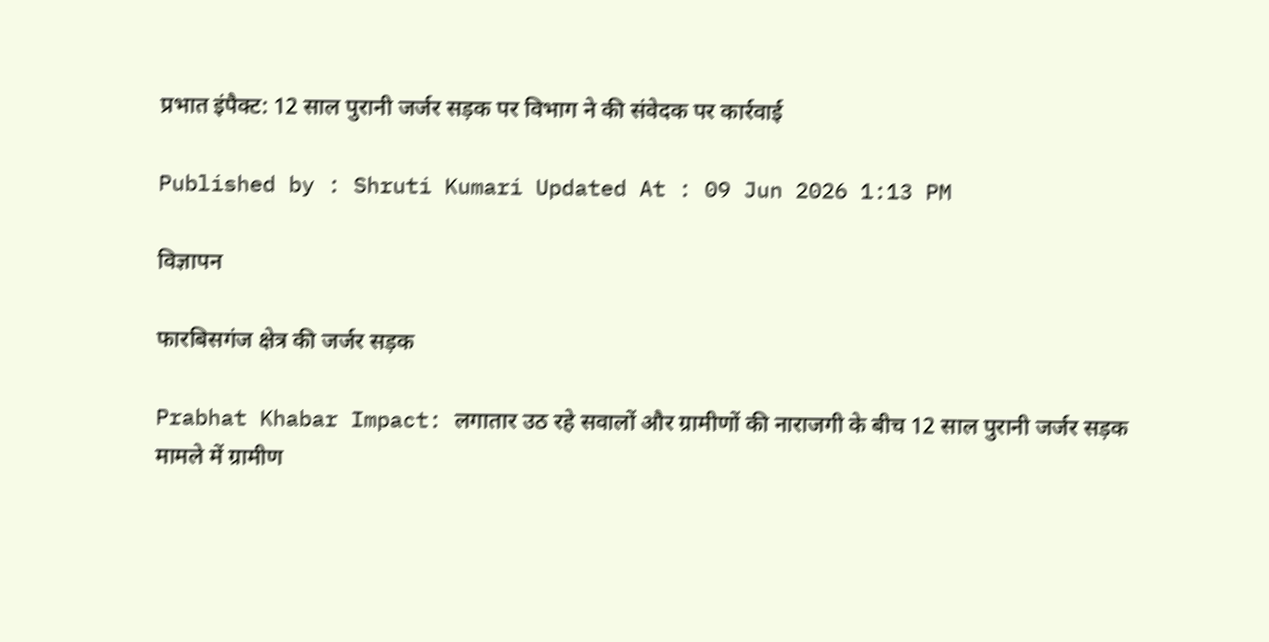प्रभात इंपैक्ट: 12 साल पुरानी जर्जर सड़क पर विभाग ने की संवेदक पर कार्रवाई

Published by : Shruti Kumari Updated At : 09 Jun 2026 1:13 PM

विज्ञापन

फारबिसगंज क्षेत्र की जर्जर सड़क

Prabhat Khabar Impact: लगातार उठ रहे सवालों और ग्रामीणों की नाराजगी के बीच 12 साल पुरानी जर्जर सड़क मामले में ग्रामीण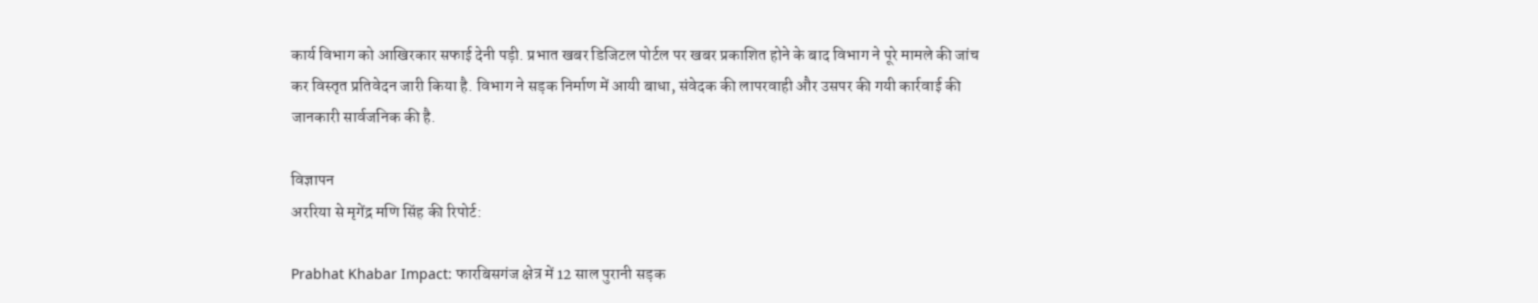कार्य विभाग को आखिरकार सफाई देनी पड़ी. प्रभात खबर डिजिटल पोर्टल पर खबर प्रकाशित होने के बाद विभाग ने पूरे मामले की जांच कर विस्तृत प्रतिवेदन जारी किया है. विभाग ने सड़क निर्माण में आयी बाधा, संवेदक की लापरवाही और उसपर की गयी कार्रवाई की जानकारी सार्वजनिक की है.

विज्ञापन
अररिया से मृगेंद्र मणि सिंह की रिपोर्ट:

Prabhat Khabar Impact: फारबिसगंज क्षेत्र में 12 साल पुरानी सड़क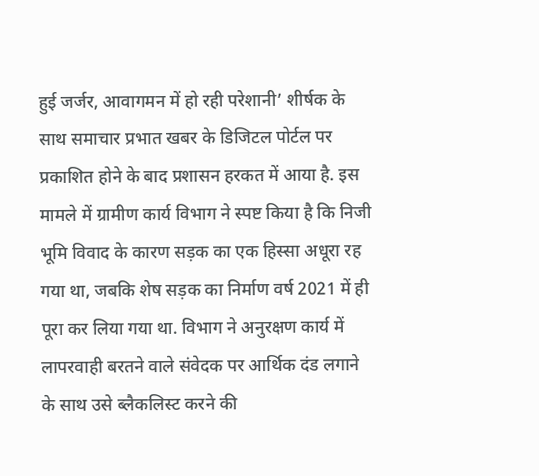हुई जर्जर, आवागमन में हो रही परेशानी’ शीर्षक के साथ समाचार प्रभात खबर के डिजिटल पोर्टल पर प्रकाशित होने के बाद प्रशासन हरकत में आया है. इस मामले में ग्रामीण कार्य विभाग ने स्पष्ट किया है कि निजी भूमि विवाद के कारण सड़क का एक हिस्सा अधूरा रह गया था, जबकि शेष सड़क का निर्माण वर्ष 2021 में ही पूरा कर लिया गया था. विभाग ने अनुरक्षण कार्य में लापरवाही बरतने वाले संवेदक पर आर्थिक दंड लगाने के साथ उसे ब्लैकलिस्ट करने की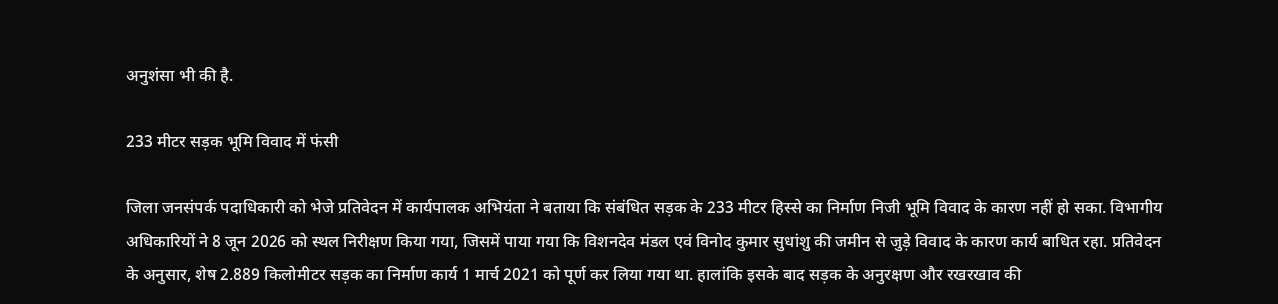अनुशंसा भी की है.

233 मीटर सड़क भूमि विवाद में फंसी

जिला जनसंपर्क पदाधिकारी को भेजे प्रतिवेदन में कार्यपालक अभियंता ने बताया कि संबंधित सड़क के 233 मीटर हिस्से का निर्माण निजी भूमि विवाद के कारण नहीं हो सका. विभागीय अधिकारियों ने 8 जून 2026 को स्थल निरीक्षण किया गया, जिसमें पाया गया कि विशनदेव मंडल एवं विनोद कुमार सुधांशु की जमीन से जुड़े विवाद के कारण कार्य बाधित रहा. प्रतिवेदन के अनुसार, शेष 2.889 किलोमीटर सड़क का निर्माण कार्य 1 मार्च 2021 को पूर्ण कर लिया गया था. हालांकि इसके बाद सड़क के अनुरक्षण और रखरखाव की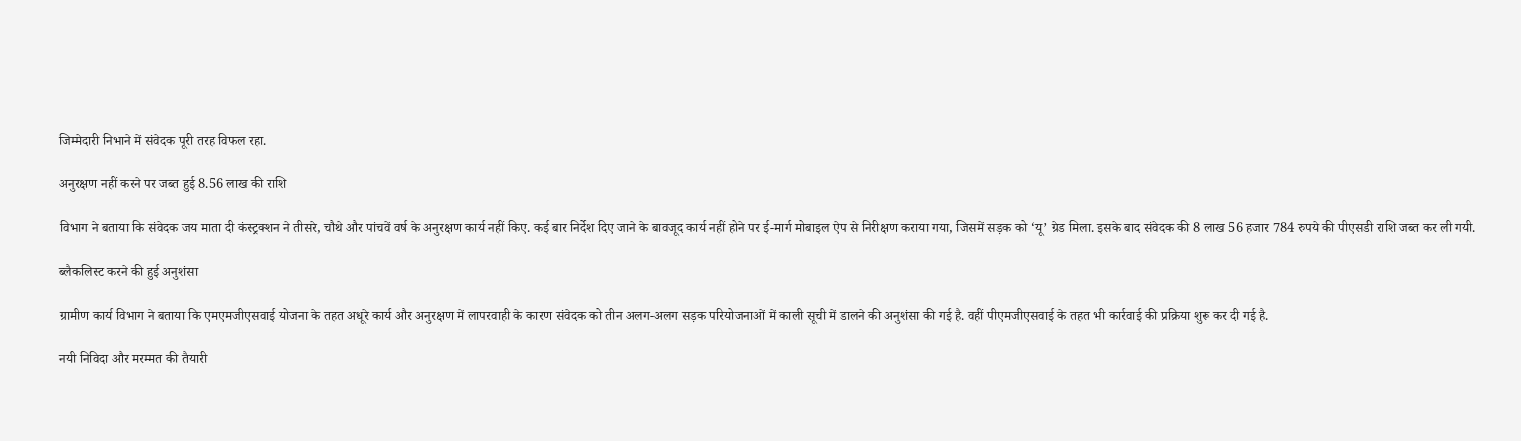जिम्मेदारी निभाने में संवेदक पूरी तरह विफल रहा.

अनुरक्षण नहीं करने पर जब्त हुई 8.56 लाख की राशि

विभाग ने बताया कि संवेदक जय माता दी कंस्ट्रक्शन ने तीसरे, चौथे और पांचवें वर्ष के अनुरक्षण कार्य नहीं किए. कई बार निर्देश दिए जाने के बावजूद कार्य नहीं होने पर ई-मार्ग मोबाइल ऐप से निरीक्षण कराया गया, जिसमें सड़क को ‘यू’ ग्रेड मिला. इसके बाद संवेदक की 8 लाख 56 हजार 784 रुपये की पीएसडी राशि जब्त कर ली गयी.

ब्लैकलिस्ट करने की हुई अनुशंसा

ग्रामीण कार्य विभाग ने बताया कि एमएमजीएसवाई योजना के तहत अधूरे कार्य और अनुरक्षण में लापरवाही के कारण संवेदक को तीन अलग-अलग सड़क परियोजनाओं में काली सूची में डालने की अनुशंसा की गई है. वहीं पीएमजीएसवाई के तहत भी कार्रवाई की प्रक्रिया शुरू कर दी गई है.

नयी निविदा और मरम्मत की तैयारी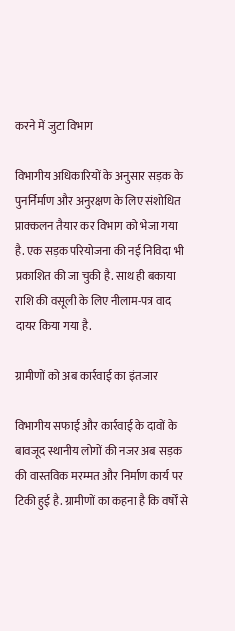करने में जुटा विभाग

विभागीय अधिकारियों के अनुसार सड़क के पुनर्निर्माण और अनुरक्षण के लिए संशोधित प्राक्कलन तैयार कर विभाग को भेजा गया है. एक सड़क परियोजना की नई निविदा भी प्रकाशित की जा चुकी है. साथ ही बकाया राशि की वसूली के लिए नीलाम-पत्र वाद दायर किया गया है.

ग्रामीणों को अब कार्रवाई का इंतजार

विभागीय सफाई और कार्रवाई के दावों के बावजूद स्थानीय लोगों की नजर अब सड़क की वास्तविक मरम्मत और निर्माण कार्य पर टिकी हुई है. ग्रामीणों का कहना है कि वर्षों से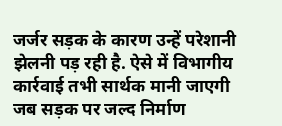जर्जर सड़क के कारण उन्हें परेशानी झेलनी पड़ रही है. ऐसे में विभागीय कार्रवाई तभी सार्थक मानी जाएगी जब सड़क पर जल्द निर्माण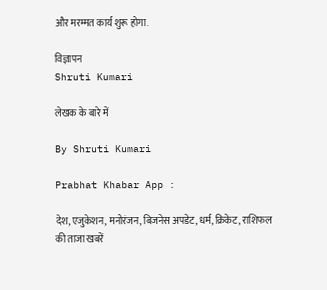और मरम्मत कार्य शुरू होगा.

विज्ञापन
Shruti Kumari

लेखक के बारे में

By Shruti Kumari

Prabhat Khabar App :

देश, एजुकेशन, मनोरंजन, बिजनेस अपडेट, धर्म, क्रिकेट, राशिफल की ताजा खबरें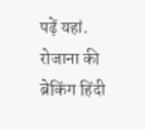पढ़ें यहां. रोजाना की ब्रेकिंग हिंदी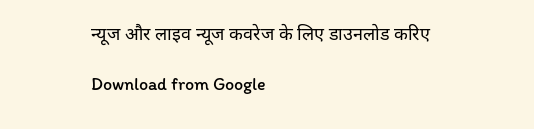न्यूज और लाइव न्यूज कवरेज के लिए डाउनलोड करिए

Download from Google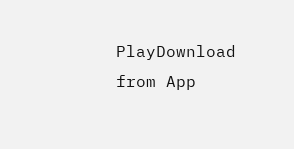PlayDownload from App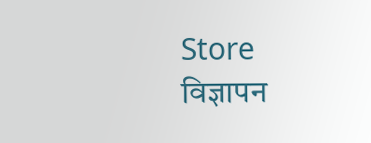Store
विज्ञापन